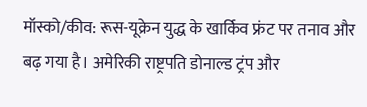मॉस्को/कीव: रूस-यूक्रेन युद्ध के खार्किव फ्रंट पर तनाव और बढ़ गया है। अमेरिकी राष्ट्रपति डोनाल्ड ट्रंप और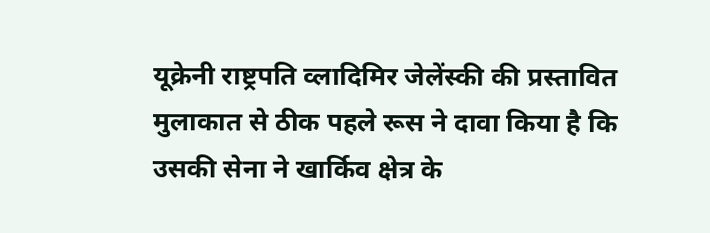यूक्रेनी राष्ट्रपति व्लादिमिर जेलेंस्की की प्रस्तावित मुलाकात से ठीक पहले रूस ने दावा किया है कि उसकी सेना ने खार्किव क्षेत्र के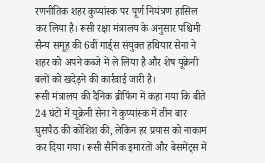रणनीतिक शहर कुप्यांस्क पर पूर्ण नियंत्रण हासिल कर लिया है। रूसी रक्षा मंत्रालय के अनुसार पश्चिमी सैन्य समूह की 6वीं गार्ड्स संयुक्त हथियार सेना ने शहर को अपने कब्जे में ले लिया है और शेष यूक्रेनी बलों को खदेड़ने की कार्रवाई जारी है।
रूसी मंत्रालय की दैनिक ब्रीफिंग में कहा गया कि बीते 24 घंटों में यूक्रेनी सेना ने कुप्यांस्क में तीन बार घुसपैठ की कोशिश की, लेकिन हर प्रयास को नाकाम कर दिया गया। रूसी सैनिक इमारतों और बेसमेंट्स में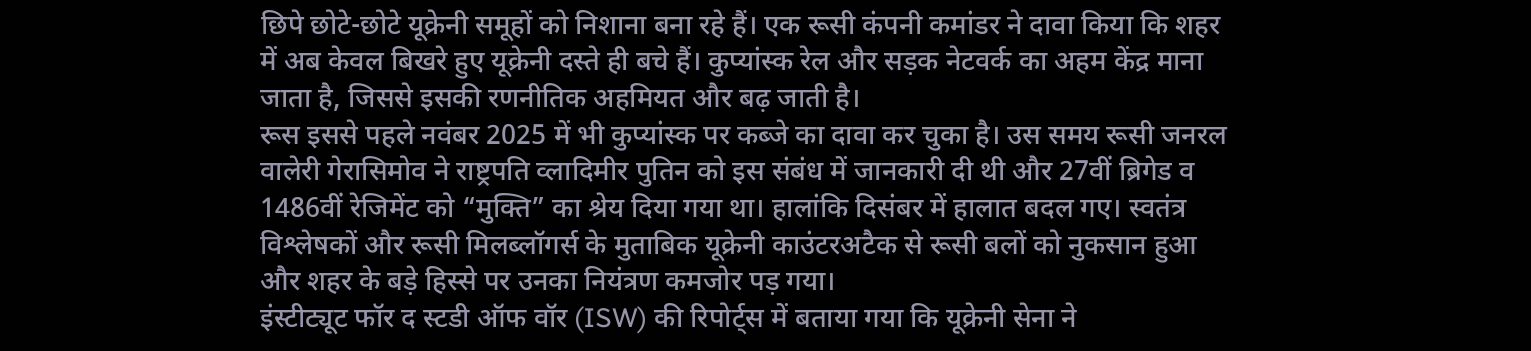छिपे छोटे-छोटे यूक्रेनी समूहों को निशाना बना रहे हैं। एक रूसी कंपनी कमांडर ने दावा किया कि शहर में अब केवल बिखरे हुए यूक्रेनी दस्ते ही बचे हैं। कुप्यांस्क रेल और सड़क नेटवर्क का अहम केंद्र माना जाता है, जिससे इसकी रणनीतिक अहमियत और बढ़ जाती है।
रूस इससे पहले नवंबर 2025 में भी कुप्यांस्क पर कब्जे का दावा कर चुका है। उस समय रूसी जनरल वालेरी गेरासिमोव ने राष्ट्रपति व्लादिमीर पुतिन को इस संबंध में जानकारी दी थी और 27वीं ब्रिगेड व 1486वीं रेजिमेंट को “मुक्ति” का श्रेय दिया गया था। हालांकि दिसंबर में हालात बदल गए। स्वतंत्र विश्लेषकों और रूसी मिलब्लॉगर्स के मुताबिक यूक्रेनी काउंटरअटैक से रूसी बलों को नुकसान हुआ और शहर के बड़े हिस्से पर उनका नियंत्रण कमजोर पड़ गया।
इंस्टीट्यूट फॉर द स्टडी ऑफ वॉर (ISW) की रिपोर्ट्स में बताया गया कि यूक्रेनी सेना ने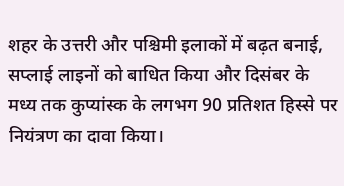शहर के उत्तरी और पश्चिमी इलाकों में बढ़त बनाई, सप्लाई लाइनों को बाधित किया और दिसंबर के मध्य तक कुप्यांस्क के लगभग 90 प्रतिशत हिस्से पर नियंत्रण का दावा किया।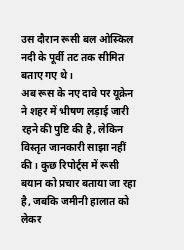उस दौरान रूसी बल ओस्किल नदी के पूर्वी तट तक सीमित बताए गए थे।
अब रूस के नए दावे पर यूक्रेन ने शहर में भीषण लड़ाई जारी रहने की पुष्टि की है, लेकिन विस्तृत जानकारी साझा नहीं की। कुछ रिपोर्ट्स में रूसी बयान को प्रचार बताया जा रहा है, जबकि जमीनी हालात को लेकर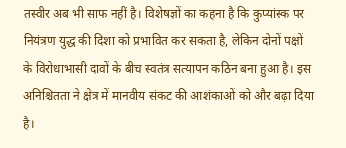तस्वीर अब भी साफ नहीं है। विशेषज्ञों का कहना है कि कुप्यांस्क पर नियंत्रण युद्ध की दिशा को प्रभावित कर सकता है, लेकिन दोनों पक्षों के विरोधाभासी दावों के बीच स्वतंत्र सत्यापन कठिन बना हुआ है। इस अनिश्चितता ने क्षेत्र में मानवीय संकट की आशंकाओं को और बढ़ा दिया है।